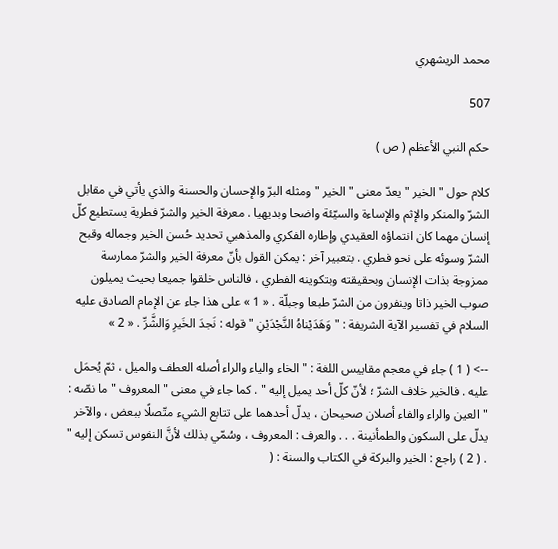محمد الريشهري

507

حكم النبي الأعظم ( ص )

كلام حول " الخير " يعدّ معنى " الخير " ومثله البرّ والإحسان والحسنة والذي يأتي في مقابل الشرّ والمنكر والإثم والإساءة والسيّئة واضحا وبديهيا . معرفة الخير والشرّ فطرية يستطيع كلّ إنسان مهما كان انتماؤه العقيدي وإطاره الفكري والمذهبي تحديد حُسن الخير وجماله وقبح الشرّ وسوئه على نحو فطري . بتعبير آخر : يمكن القول بأنّ معرفة الخير والشرّ ممارسة ممزوجة بذات الإنسان وبحقيقته وبتكوينه الفطري ، فالناس خلقوا جميعا بحيث يميلون صوب الخير ذاتا وينفرون من الشرّ طبعا وجبلّة . « 1 » على هذا جاء عن الإمام الصادق عليه السلام في تفسير الآية الشريفة : " وَهَدَيْناهُ النَّجْدَيْنِ " قوله : نَجدَ الخَيرِ وَالشَّرِّ . « 2 »

--> ( 1 ) جاء في معجم مقاييس اللغة : " الخاء والياء والراء أصله العطف والميل ، ثمّ يُحمَل عليه . فالخير خلاف الشرّ ؛ لأنّ كلّ أحد يميل إليه " . كما جاء في معنى " المعروف " ما نصّه : " العين والراء والفاء أصلان صحيحان ، يدلّ أحدهما على تتابع الشيء متّصلًا ببعض ، والآخر يدلّ على السكون والطمأنينة . . . والعرف : المعروف ، وسُمّي بذلك لأنَّ النفوس تسكن إليه " . ( 2 ) راجع : الخير والبركة في الكتاب والسنة : (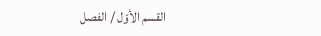القسم الأوّل / الفصل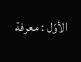الأوّل : معرفة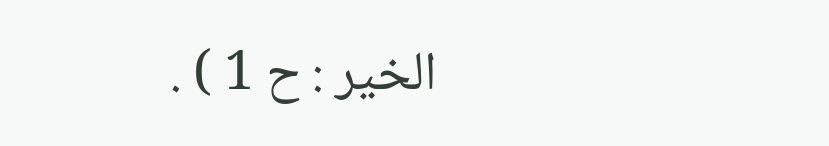الخير : ح 1 ) .